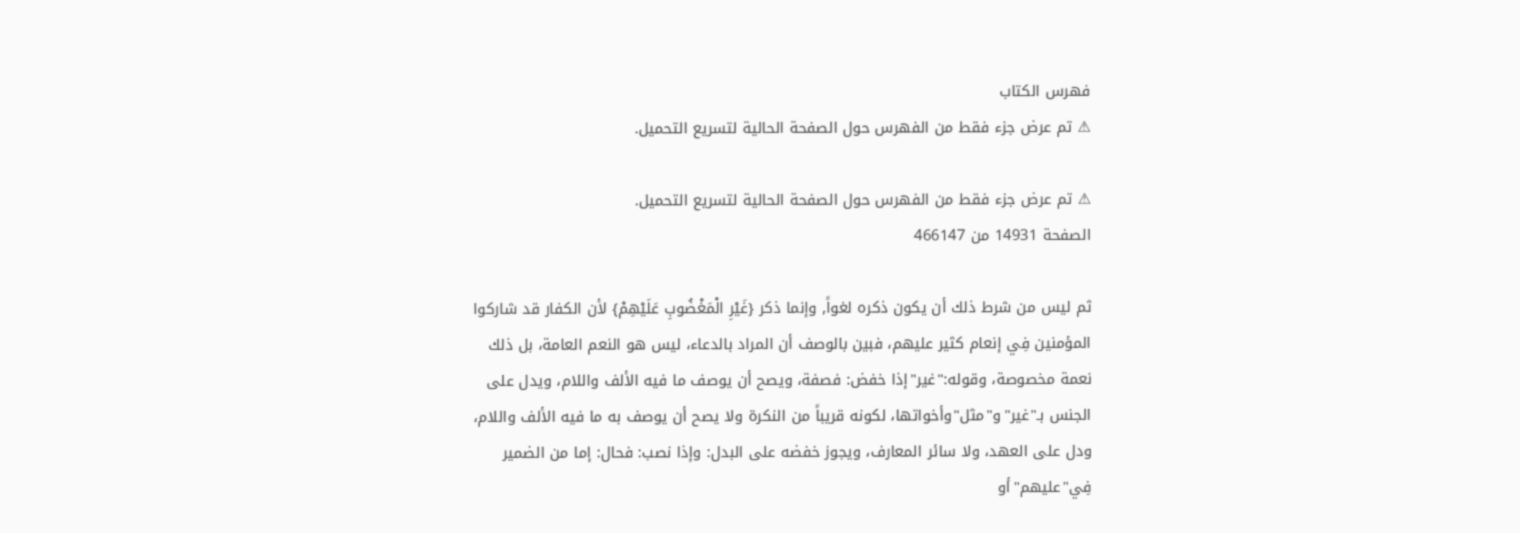فهرس الكتاب
⚠ تم عرض جزء فقط من الفهرس حول الصفحة الحالية لتسريع التحميل.

⚠ تم عرض جزء فقط من الفهرس حول الصفحة الحالية لتسريع التحميل.
الصفحة 14931 من 466147

ثم ليس من شرط ذلك أن يكون ذكره لغواً, وإنما ذكر {غَيْرِ الْمَغْضُوبِ عَلَيْهِمْ} لأن الكفار قد شاركوا المؤمنين فِي إنعام كثير عليهم، فبين بالوصف أن المراد بالدعاء، ليس هو النعم العامة، بل ذلك نعمة مخصوصة، وقوله:"غير"إذا خفض: فصفة، ويصح أن يوصف ما فيه الألف واللام، ويدل على الجنس بـ"غير"و"مثل"وأخواتها، لكونه قريباً من النكرة ولا يصح أن يوصف به ما فيه الألف واللام، ودل على العهد، ولا سائر المعارف، ويجوز خفضه على البدل: وإذا نصب: فحال: إما من الضمير فِي"عليهم"أو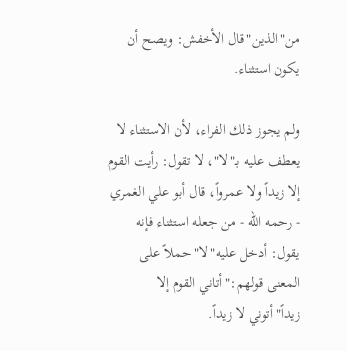من"الذين"قال الأخفش: ويصح أن يكون استثناء.

ولم يجوز ذلك الفراء، لأن الاستثناء لا يعطف عليه بـ"لا"، لا تقول: رأيت القوم إلا زيداً ولا عمرواً، قال أبو علي الغمري - رحمه الله - من جعله استثناء فإنه يقول: أدخل عليه"لا"حملاً على المعنى قولهم:"أتاني القوم إلا زيداً"أتوني لا زيداً.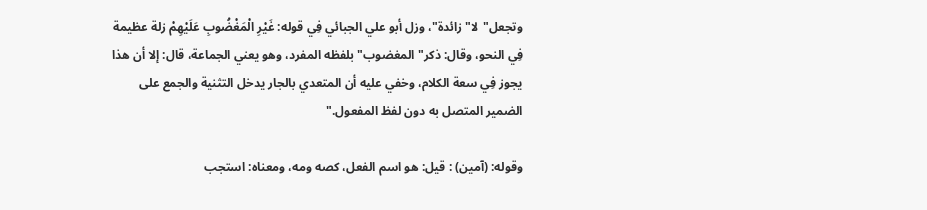وتجعل"لا"زائدة"، وزل أبو علي الجبائي فِي قوله: غَيْرِ الْمَغْضُوبِ عَلَيْهِمْ زلة عظيمة فِي النحو، وقال: ذكر"المغضوب"بلفظه المفرد، وهو يعني الجماعة، قال: إلا أن هذا يجوز فِي سعة الكلام، وخفي عليه أن المتعدي بالجار يدخل التثنية والجمع على الضمير المتصل به دون لفظ المفعول."

وقوله: (آمين) : قيل: هو اسم الفعل، كصه ومه، ومعناه: استجب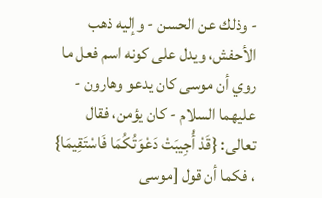- وذلك عن الحسن - وإليه ذهب الأحفش، ويدل على كونه اسم فعل ما روي أن موسى كان يدعو وهارون - عليهما السلام - كان يؤمن، فقال تعالى: {قَدْ أُجِيبَتْ دَعْوَتُكُمَا فَاسْتَقِيمَا} ، فكما أن قول [موسى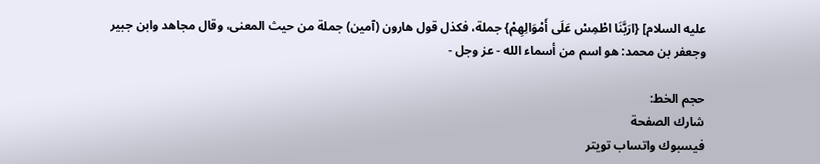عليه السلام] {ارَبَّنَا اطْمِسْ عَلَى أَمْوَالِهِمْ} جملة، فكذل قول هارون (آمين) جملة من حيث المعنى، وقال مجاهد وابن جبير وجعفر بن محمد: هو اسم من أسماء الله - عز وجل -

حجم الخط:
شارك الصفحة
فيسبوك واتساب تويتر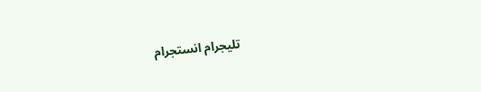تليجرام انستجرام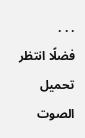. . .
فضلًا انتظر تحميل الصوت